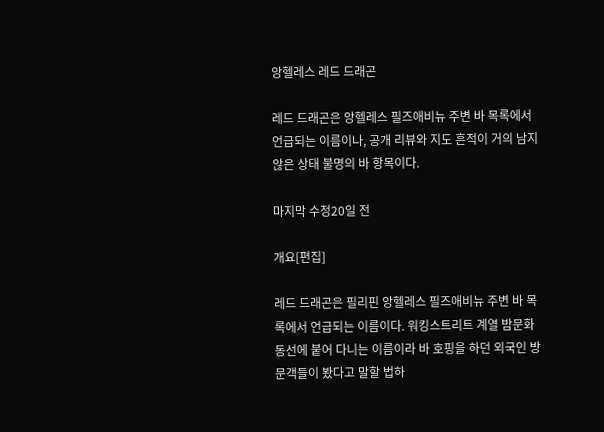앙헬레스 레드 드래곤

레드 드래곤은 앙헬레스 필즈애비뉴 주변 바 목록에서 언급되는 이름이나, 공개 리뷰와 지도 흔적이 거의 남지 않은 상태 불명의 바 항목이다.

마지막 수정20일 전

개요[편집]

레드 드래곤은 필리핀 앙헬레스 필즈애비뉴 주변 바 목록에서 언급되는 이름이다. 워킹스트리트 계열 밤문화 동선에 붙어 다니는 이름이라 바 호핑을 하던 외국인 방문객들이 봤다고 말할 법하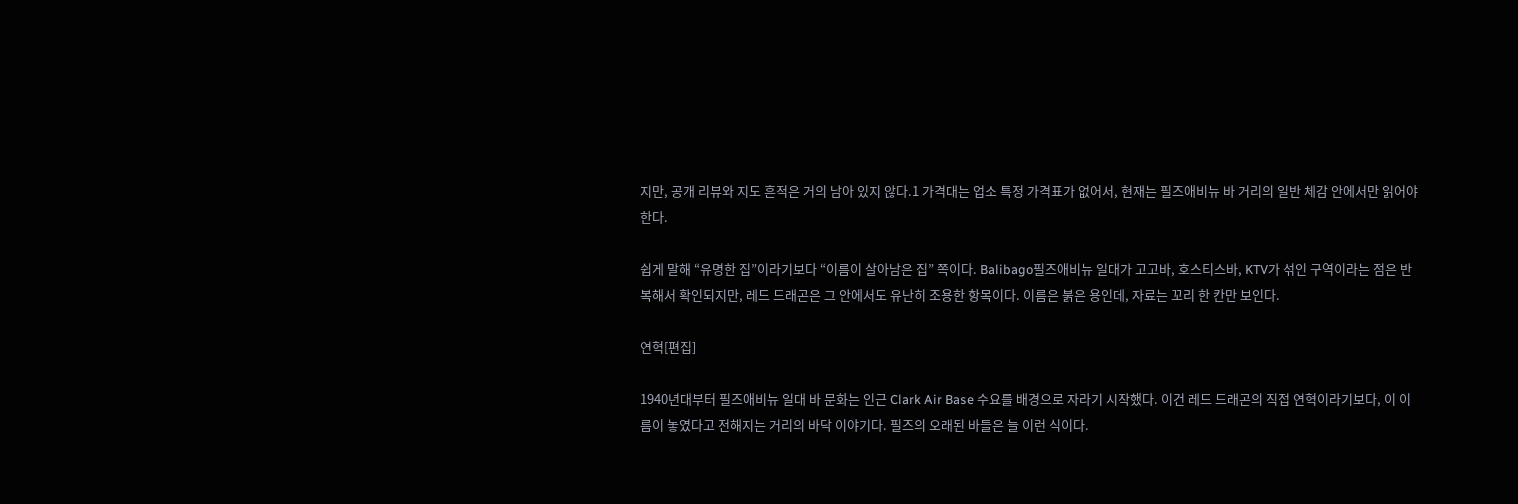지만, 공개 리뷰와 지도 흔적은 거의 남아 있지 않다.1 가격대는 업소 특정 가격표가 없어서, 현재는 필즈애비뉴 바 거리의 일반 체감 안에서만 읽어야 한다.

쉽게 말해 “유명한 집”이라기보다 “이름이 살아남은 집” 쪽이다. Balibago필즈애비뉴 일대가 고고바, 호스티스바, KTV가 섞인 구역이라는 점은 반복해서 확인되지만, 레드 드래곤은 그 안에서도 유난히 조용한 항목이다. 이름은 붉은 용인데, 자료는 꼬리 한 칸만 보인다.

연혁[편집]

1940년대부터 필즈애비뉴 일대 바 문화는 인근 Clark Air Base 수요를 배경으로 자라기 시작했다. 이건 레드 드래곤의 직접 연혁이라기보다, 이 이름이 놓였다고 전해지는 거리의 바닥 이야기다. 필즈의 오래된 바들은 늘 이런 식이다.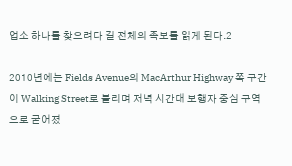업소 하나를 찾으려다 길 전체의 족보를 읽게 된다.2

2010년에는 Fields Avenue의 MacArthur Highway 쪽 구간이 Walking Street로 불리며 저녁 시간대 보행자 중심 구역으로 굳어졌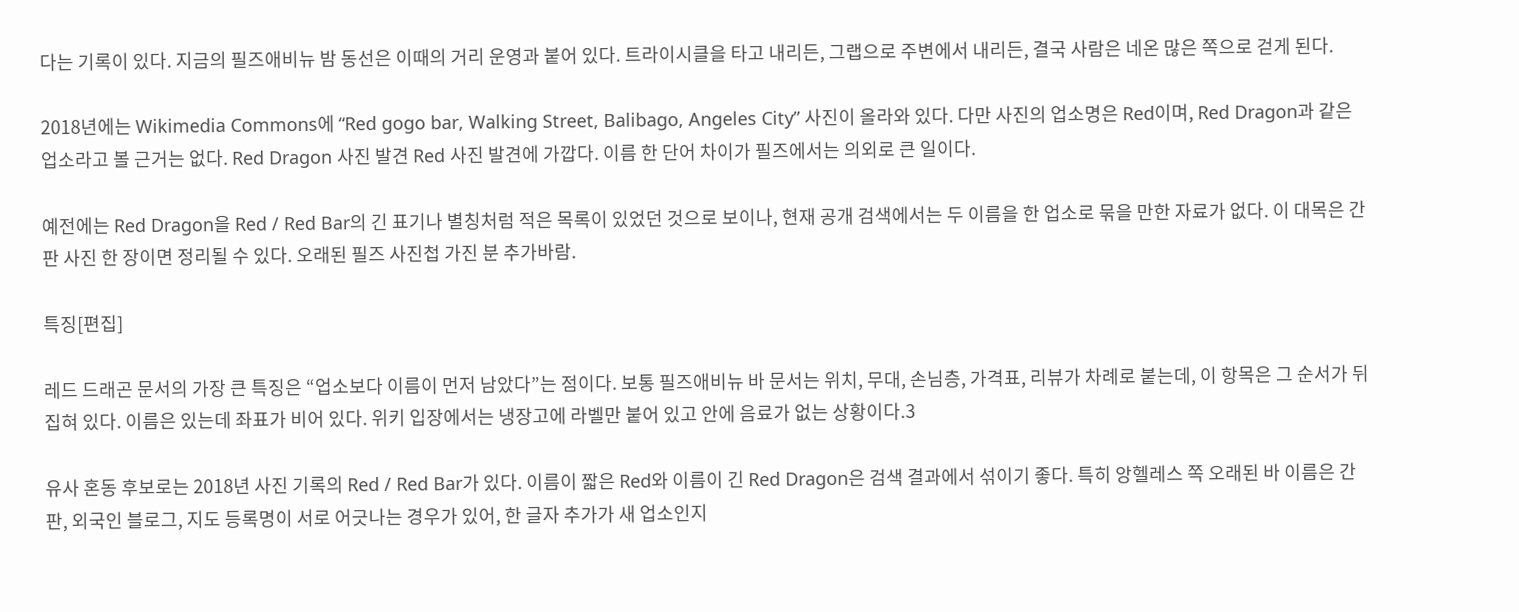다는 기록이 있다. 지금의 필즈애비뉴 밤 동선은 이때의 거리 운영과 붙어 있다. 트라이시클을 타고 내리든, 그랩으로 주변에서 내리든, 결국 사람은 네온 많은 쪽으로 걷게 된다.

2018년에는 Wikimedia Commons에 “Red gogo bar, Walking Street, Balibago, Angeles City” 사진이 올라와 있다. 다만 사진의 업소명은 Red이며, Red Dragon과 같은 업소라고 볼 근거는 없다. Red Dragon 사진 발견 Red 사진 발견에 가깝다. 이름 한 단어 차이가 필즈에서는 의외로 큰 일이다.

예전에는 Red Dragon을 Red / Red Bar의 긴 표기나 별칭처럼 적은 목록이 있었던 것으로 보이나, 현재 공개 검색에서는 두 이름을 한 업소로 묶을 만한 자료가 없다. 이 대목은 간판 사진 한 장이면 정리될 수 있다. 오래된 필즈 사진첩 가진 분 추가바람.

특징[편집]

레드 드래곤 문서의 가장 큰 특징은 “업소보다 이름이 먼저 남았다”는 점이다. 보통 필즈애비뉴 바 문서는 위치, 무대, 손님층, 가격표, 리뷰가 차례로 붙는데, 이 항목은 그 순서가 뒤집혀 있다. 이름은 있는데 좌표가 비어 있다. 위키 입장에서는 냉장고에 라벨만 붙어 있고 안에 음료가 없는 상황이다.3

유사 혼동 후보로는 2018년 사진 기록의 Red / Red Bar가 있다. 이름이 짧은 Red와 이름이 긴 Red Dragon은 검색 결과에서 섞이기 좋다. 특히 앙헬레스 쪽 오래된 바 이름은 간판, 외국인 블로그, 지도 등록명이 서로 어긋나는 경우가 있어, 한 글자 추가가 새 업소인지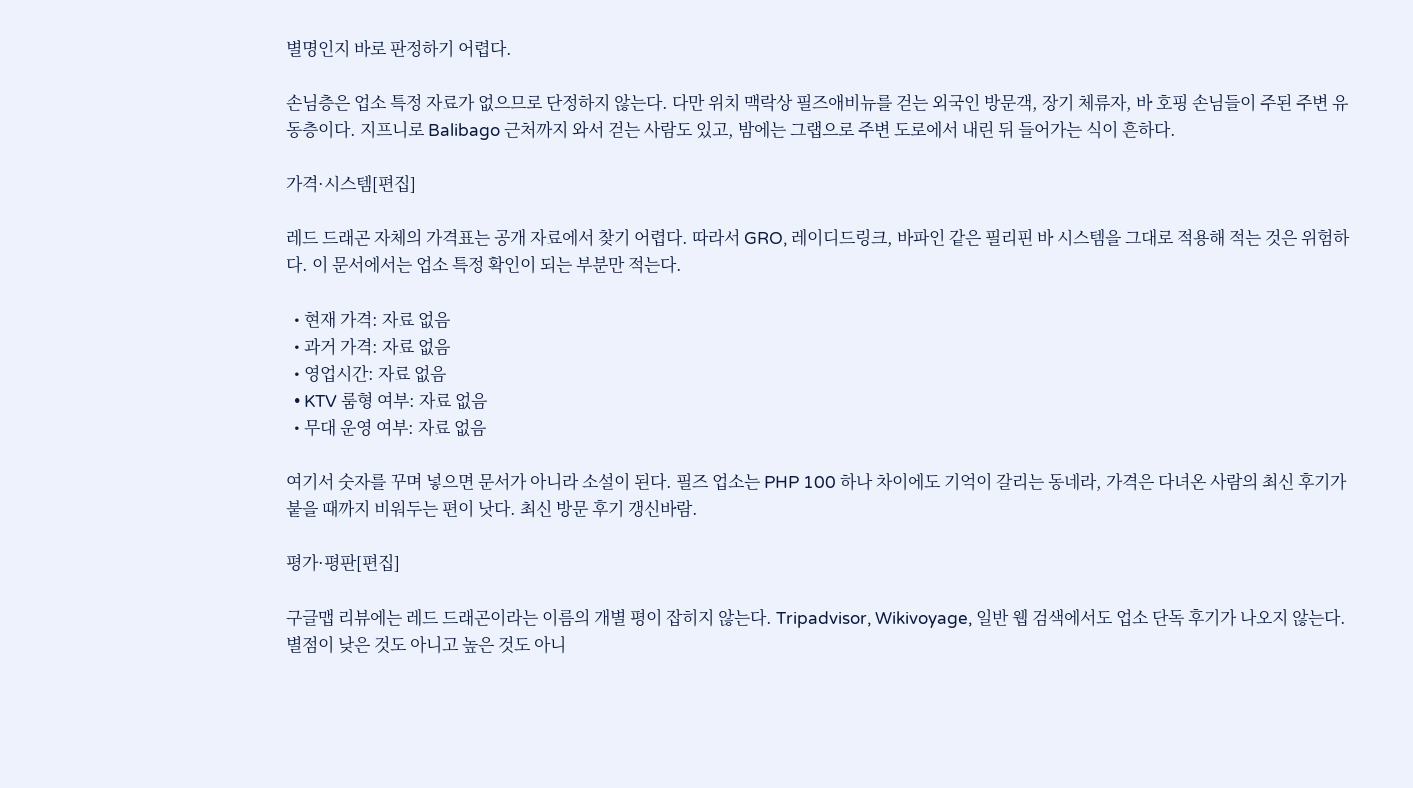별명인지 바로 판정하기 어렵다.

손님층은 업소 특정 자료가 없으므로 단정하지 않는다. 다만 위치 맥락상 필즈애비뉴를 걷는 외국인 방문객, 장기 체류자, 바 호핑 손님들이 주된 주변 유동층이다. 지프니로 Balibago 근처까지 와서 걷는 사람도 있고, 밤에는 그랩으로 주변 도로에서 내린 뒤 들어가는 식이 흔하다.

가격·시스템[편집]

레드 드래곤 자체의 가격표는 공개 자료에서 찾기 어렵다. 따라서 GRO, 레이디드링크, 바파인 같은 필리핀 바 시스템을 그대로 적용해 적는 것은 위험하다. 이 문서에서는 업소 특정 확인이 되는 부분만 적는다.

  • 현재 가격: 자료 없음
  • 과거 가격: 자료 없음
  • 영업시간: 자료 없음
  • KTV 룸형 여부: 자료 없음
  • 무대 운영 여부: 자료 없음

여기서 숫자를 꾸며 넣으면 문서가 아니라 소설이 된다. 필즈 업소는 PHP 100 하나 차이에도 기억이 갈리는 동네라, 가격은 다녀온 사람의 최신 후기가 붙을 때까지 비워두는 편이 낫다. 최신 방문 후기 갱신바람.

평가·평판[편집]

구글맵 리뷰에는 레드 드래곤이라는 이름의 개별 평이 잡히지 않는다. Tripadvisor, Wikivoyage, 일반 웹 검색에서도 업소 단독 후기가 나오지 않는다. 별점이 낮은 것도 아니고 높은 것도 아니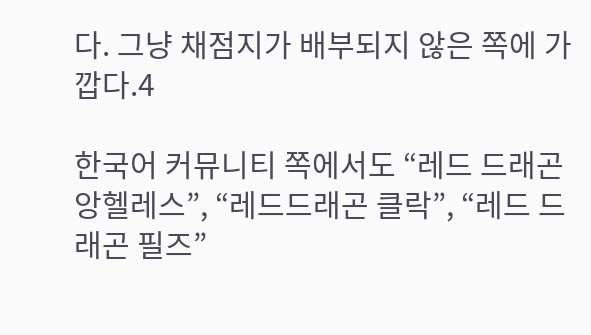다. 그냥 채점지가 배부되지 않은 쪽에 가깝다.4

한국어 커뮤니티 쪽에서도 “레드 드래곤 앙헬레스”, “레드드래곤 클락”, “레드 드래곤 필즈”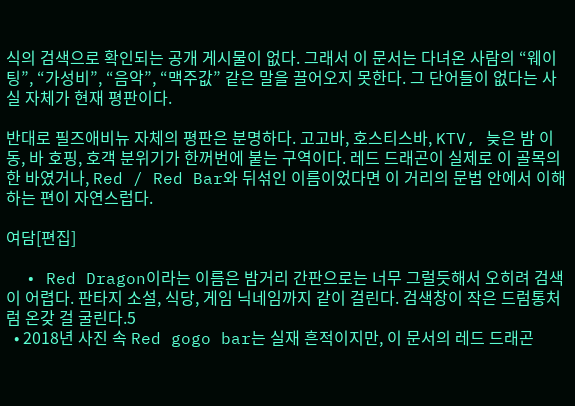식의 검색으로 확인되는 공개 게시물이 없다. 그래서 이 문서는 다녀온 사람의 “웨이팅”, “가성비”, “음악”, “맥주값” 같은 말을 끌어오지 못한다. 그 단어들이 없다는 사실 자체가 현재 평판이다.

반대로 필즈애비뉴 자체의 평판은 분명하다. 고고바, 호스티스바, KTV, 늦은 밤 이동, 바 호핑, 호객 분위기가 한꺼번에 붙는 구역이다. 레드 드래곤이 실제로 이 골목의 한 바였거나, Red / Red Bar와 뒤섞인 이름이었다면 이 거리의 문법 안에서 이해하는 편이 자연스럽다.

여담[편집]

  • Red Dragon이라는 이름은 밤거리 간판으로는 너무 그럴듯해서 오히려 검색이 어렵다. 판타지 소설, 식당, 게임 닉네임까지 같이 걸린다. 검색창이 작은 드럼통처럼 온갖 걸 굴린다.5
  • 2018년 사진 속 Red gogo bar는 실재 흔적이지만, 이 문서의 레드 드래곤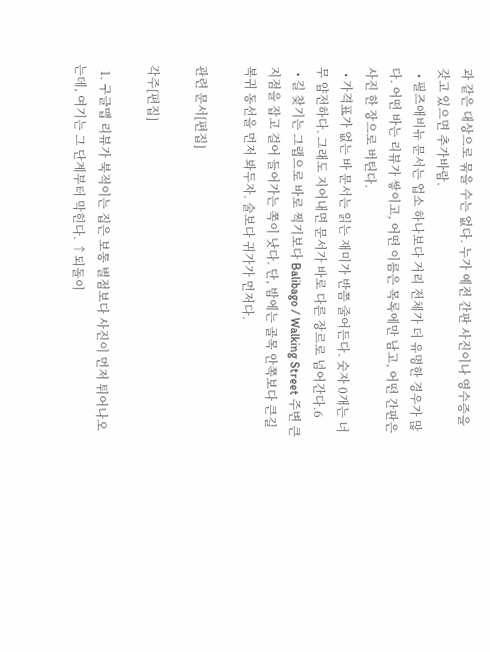과 같은 대상으로 묶을 수는 없다. 누가 예전 간판 사진이나 영수증을 갖고 있으면 추가바람.
  • 필즈애비뉴 문서는 업소 하나보다 거리 전체가 더 유명한 경우가 많다. 어떤 바는 리뷰가 쌓이고, 어떤 이름은 목록에만 남고, 어떤 간판은 사진 한 장으로 버틴다.
  • 가격표가 없는 바 문서는 읽는 재미가 반쯤 줄어든다. 숫자 0개는 너무 얌전하다. 그래도 지어내면 문서가 바로 다른 장르로 넘어간다.6
  • 길 찾기는 그랩으로 바로 찍기보다 Balibago / Walking Street 주변 큰 지점을 잡고 걸어 들어가는 쪽이 낫다. 단, 밤에는 골목 안쪽보다 큰길 복귀 동선을 먼저 봐두자. 술보다 귀가가 먼저다.

관련 문서[편집]

각주[편집]

  1. 구글맵 리뷰가 북적이는 집은 보통 별점보다 사진이 먼저 튀어나오는데, 여기는 그 단계부터 막힌다. ↑되돌이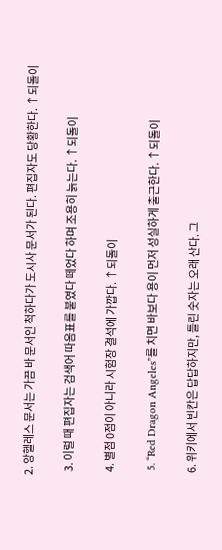2. 앙헬레스 문서는 가끔 바 문서인 척하다가 도시사 문서가 된다. 편집자도 당황한다. ↑되돌이

  3. 이럴 때 편집자는 검색어 따옴표를 붙였다 떼었다 하며 조용히 늙는다. ↑되돌이

  4. 별점 0점이 아니라 시험장 결석에 가깝다. ↑되돌이

  5. “Red Dragon Angeles”를 치면 바보다 용이 먼저 성실하게 출근한다. ↑되돌이

  6. 위키에서 빈칸은 답답하지만, 틀린 숫자는 오래 산다. 그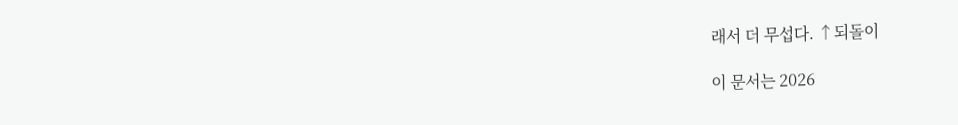래서 더 무섭다. ↑되돌이

이 문서는 2026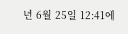년 6월 25일 12:41에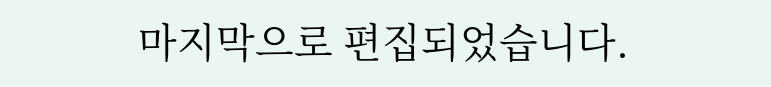마지막으로 편집되었습니다.